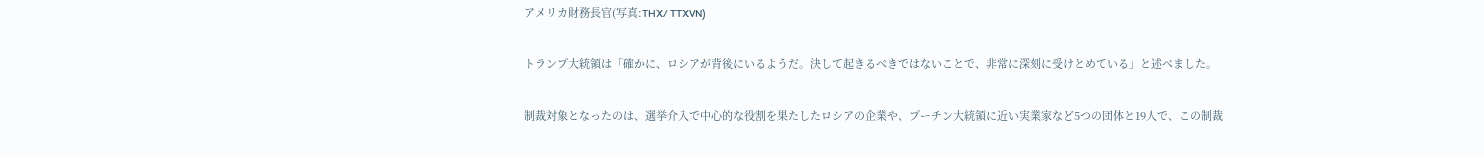アメリカ財務長官(写真:THX/ TTXVN)

トランプ大統領は「確かに、ロシアが背後にいるようだ。決して起きるべきではないことで、非常に深刻に受けとめている」と述べました。

制裁対象となったのは、選挙介入で中心的な役割を果たしたロシアの企業や、プーチン大統領に近い実業家など5つの団体と19人で、この制裁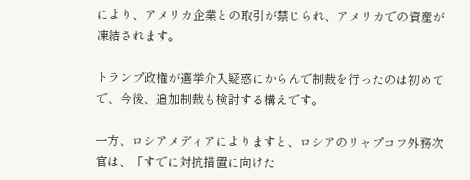により、アメリカ企業との取引が禁じられ、アメリカでの資産が凍結されます。

トランプ政権が選挙介入疑惑にからんで制裁を行ったのは初めてで、今後、追加制裁も検討する構えです。

一方、ロシアメディアによりますと、ロシアのリャプコフ外務次官は、「すでに対抗措置に向けた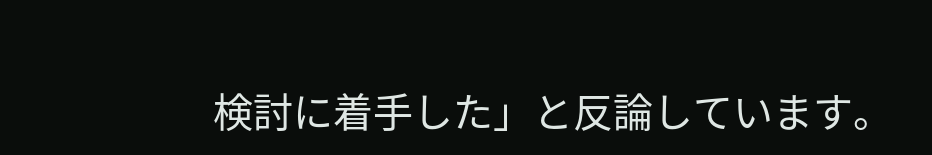検討に着手した」と反論しています。